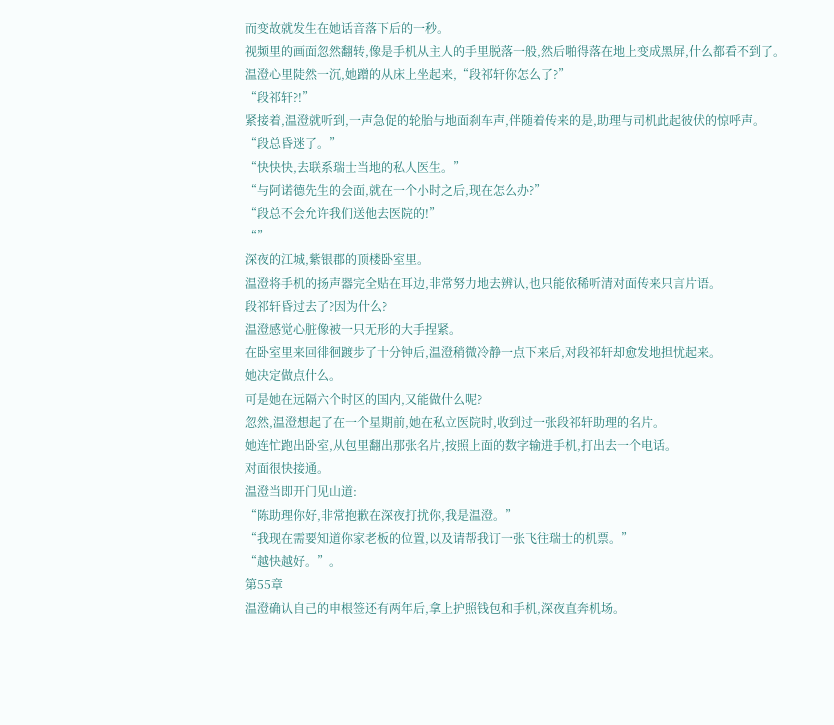而变故就发生在她话音落下后的一秒。
视频里的画面忽然翻转,像是手机从主人的手里脱落一般,然后啪得落在地上变成黑屏,什么都看不到了。
温澄心里陡然一沉,她蹭的从床上坐起来,“段祁轩你怎么了?”
“段祁轩?!”
紧接着,温澄就听到,一声急促的轮胎与地面刹车声,伴随着传来的是,助理与司机此起彼伏的惊呼声。
“段总昏迷了。”
“快快快,去联系瑞士当地的私人医生。”
“与阿诺德先生的会面,就在一个小时之后,现在怎么办?”
“段总不会允许我们送他去医院的!”
“”
深夜的江城,紫银郡的顶楼卧室里。
温澄将手机的扬声器完全贴在耳边,非常努力地去辨认,也只能依稀听清对面传来只言片语。
段祁轩昏过去了?因为什么?
温澄感觉心脏像被一只无形的大手捏紧。
在卧室里来回徘徊踱步了十分钟后,温澄稍微冷静一点下来后,对段祁轩却愈发地担忧起来。
她决定做点什么。
可是她在远隔六个时区的国内,又能做什么呢?
忽然,温澄想起了在一个星期前,她在私立医院时,收到过一张段祁轩助理的名片。
她连忙跑出卧室,从包里翻出那张名片,按照上面的数字输进手机,打出去一个电话。
对面很快接通。
温澄当即开门见山道:
“陈助理你好,非常抱歉在深夜打扰你,我是温澄。”
“我现在需要知道你家老板的位置,以及请帮我订一张飞往瑞士的机票。”
“越快越好。”。
第55章
温澄确认自己的申根签还有两年后,拿上护照钱包和手机,深夜直奔机场。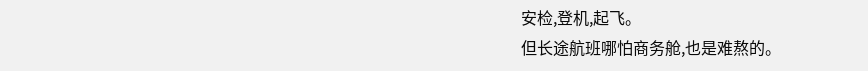安检,登机,起飞。
但长途航班哪怕商务舱,也是难熬的。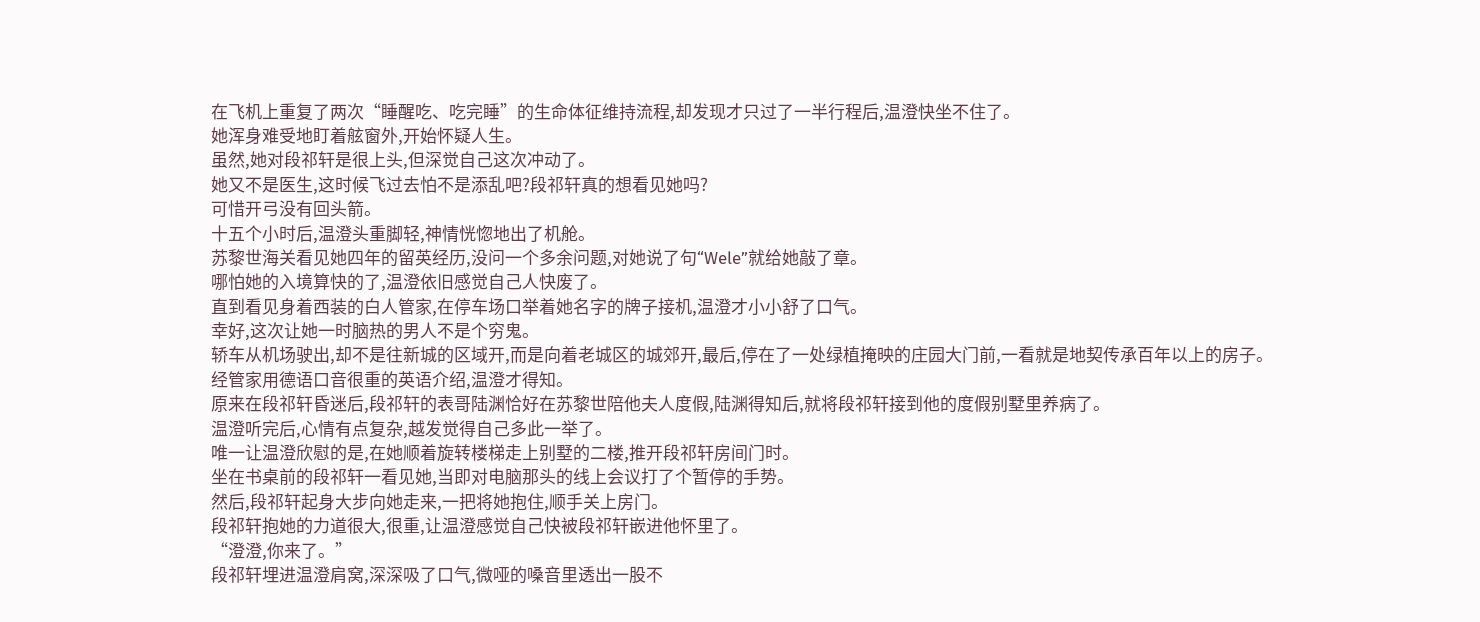在飞机上重复了两次“睡醒吃、吃完睡”的生命体征维持流程,却发现才只过了一半行程后,温澄快坐不住了。
她浑身难受地盯着舷窗外,开始怀疑人生。
虽然,她对段祁轩是很上头,但深觉自己这次冲动了。
她又不是医生,这时候飞过去怕不是添乱吧?段祁轩真的想看见她吗?
可惜开弓没有回头箭。
十五个小时后,温澄头重脚轻,神情恍惚地出了机舱。
苏黎世海关看见她四年的留英经历,没问一个多余问题,对她说了句“Wele”就给她敲了章。
哪怕她的入境算快的了,温澄依旧感觉自己人快废了。
直到看见身着西装的白人管家,在停车场口举着她名字的牌子接机,温澄才小小舒了口气。
幸好,这次让她一时脑热的男人不是个穷鬼。
轿车从机场驶出,却不是往新城的区域开,而是向着老城区的城郊开,最后,停在了一处绿植掩映的庄园大门前,一看就是地契传承百年以上的房子。
经管家用德语口音很重的英语介绍,温澄才得知。
原来在段祁轩昏迷后,段祁轩的表哥陆渊恰好在苏黎世陪他夫人度假,陆渊得知后,就将段祁轩接到他的度假别墅里养病了。
温澄听完后,心情有点复杂,越发觉得自己多此一举了。
唯一让温澄欣慰的是,在她顺着旋转楼梯走上别墅的二楼,推开段祁轩房间门时。
坐在书桌前的段祁轩一看见她,当即对电脑那头的线上会议打了个暂停的手势。
然后,段祁轩起身大步向她走来,一把将她抱住,顺手关上房门。
段祁轩抱她的力道很大,很重,让温澄感觉自己快被段祁轩嵌进他怀里了。
“澄澄,你来了。”
段祁轩埋进温澄肩窝,深深吸了口气,微哑的嗓音里透出一股不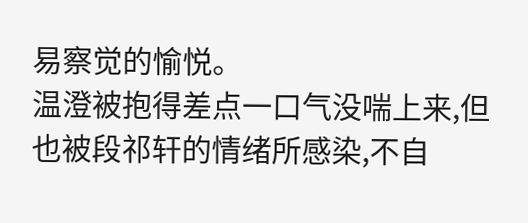易察觉的愉悦。
温澄被抱得差点一口气没喘上来,但也被段祁轩的情绪所感染,不自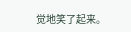觉地笑了起来。